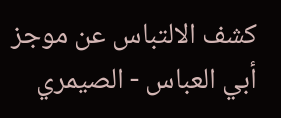كشف الالتباس عن موجز أبي العباس - الصيمري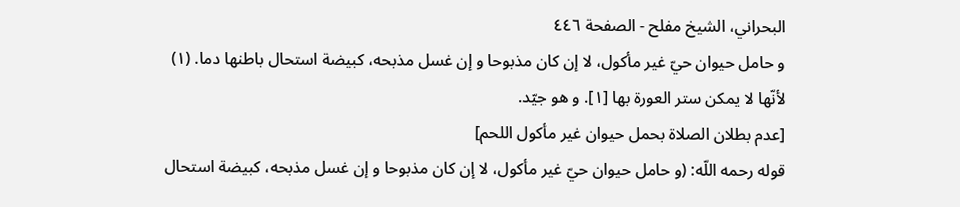البحراني، الشيخ مفلح - الصفحة ٤٤٦
و حامل حيوان حيّ غير مأكول، لا إن كان مذبوحا و إن غسل مذبحه، كبيضة استحال باطنها دما. (١)
لأنّها لا يمكن ستر العورة بها [١]. و هو جيّد.
[عدم بطلان الصلاة بحمل حيوان غير مأكول اللحم]
قوله رحمه اللّه: (و حامل حيوان حيّ غير مأكول، لا إن كان مذبوحا و إن غسل مذبحه، كبيضة استحال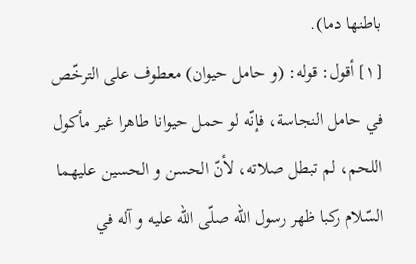باطنها دما).
[١] أقول: قوله: (و حامل حيوان) معطوف على الترخّص في حامل النجاسة، فإنّه لو حمل حيوانا طاهرا غير مأكول اللحم، لم تبطل صلاته، لأنّ الحسن و الحسين عليهما السّلام ركبا ظهر رسول اللّه صلّى اللّه عليه و آله في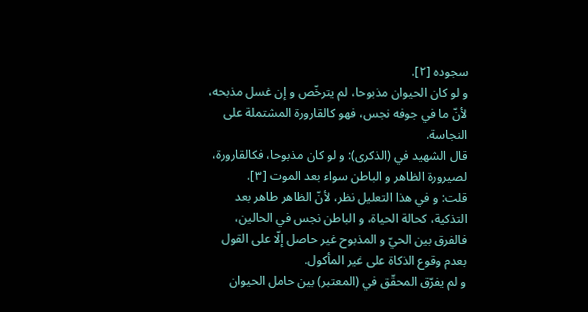سجوده [٢].
و لو كان الحيوان مذبوحا، لم يترخّص و إن غسل مذبحه، لأنّ ما في جوفه نجس، فهو كالقارورة المشتملة على النجاسة.
قال الشهيد في (الذكرى): و لو كان مذبوحا، فكالقارورة، لصيرورة الظاهر و الباطن سواء بعد الموت [٣].
قلت: و في هذا التعليل نظر، لأنّ الظاهر طاهر بعد التذكية، كحالة الحياة، و الباطن نجس في الحالين، فالفرق بين الحيّ و المذبوح غير حاصل إلّا على القول بعدم وقوع الذكاة على غير المأكول.
و لم يفرّق المحقّق في (المعتبر) بين حامل الحيوان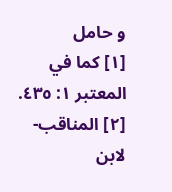و حامل
[١] كما في المعتبر ١: ٤٣٥.
[٢] المناقب- لابن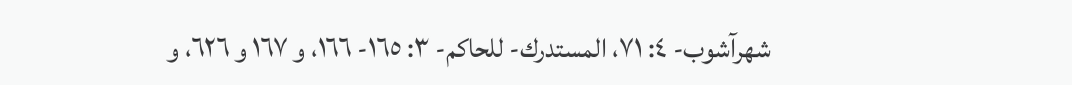شهرآشوب- ٤: ٧١، المستدرك- للحاكم- ٣: ١٦٥- ١٦٦، و ١٦٧ و ٦٢٦، و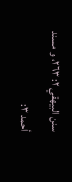سنن البيهقي ٢: ٢٦٣، و مسند أحمد ٣: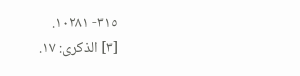٣١٥- ١٠٢٨١.
[٣] الذكرى: ١٧.